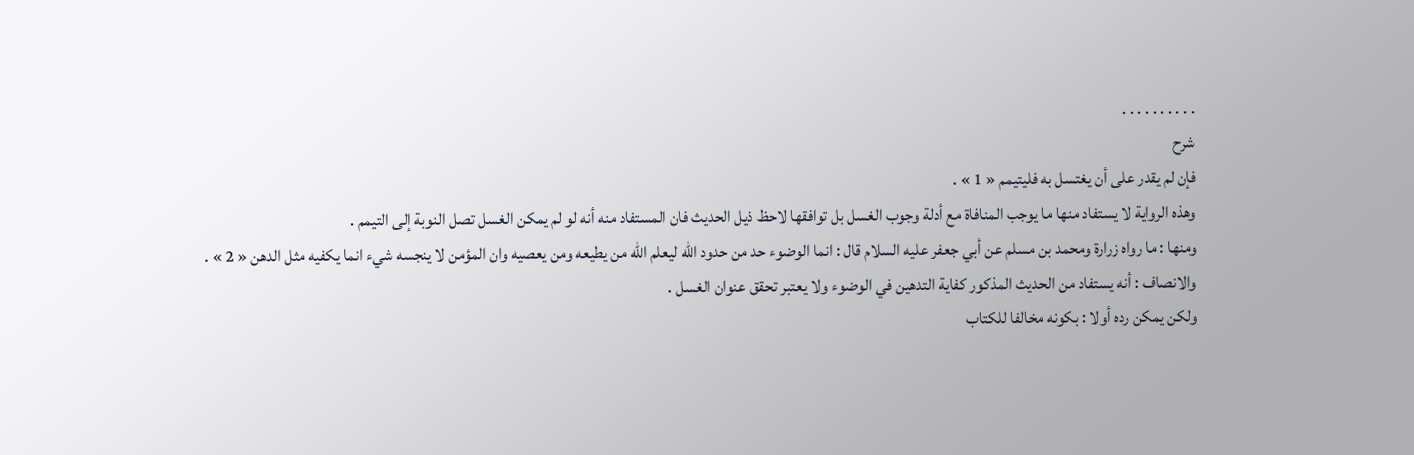. . . . . . . . . .
شرح
فإن لم يقدر على أن يغتسل به فليتيمم « 1 » .
وهذه الرواية لا يستفاد منها ما يوجب المنافاة مع أدلة وجوب الغسل بل توافقها لاحظ ذيل الحديث فان المستفاد منه أنه لو لم يمكن الغسل تصل النوبة إلى التيمم .
ومنها : ما رواه زرارة ومحمد بن مسلم عن أبي جعفر عليه السلام قال : انما الوضوء حد من حدود اللّه ليعلم اللّه من يطيعه ومن يعصيه وان المؤمن لا ينجسه شيء انما يكفيه مثل الدهن « 2 » .
والانصاف : أنه يستفاد من الحديث المذكور كفاية التدهين في الوضوء ولا يعتبر تحقق عنوان الغسل .
ولكن يمكن رده أولا : بكونه مخالفا للكتاب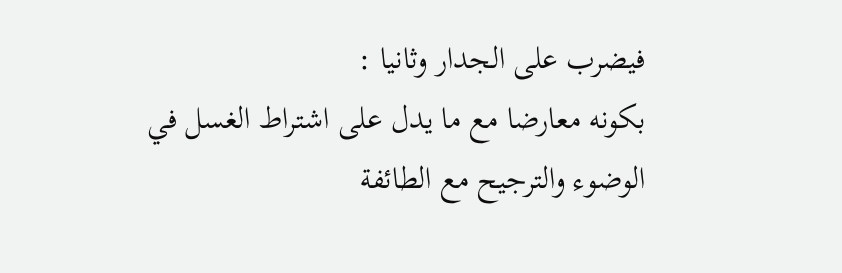فيضرب على الجدار وثانيا :
بكونه معارضا مع ما يدل على اشتراط الغسل في الوضوء والترجيح مع الطائفة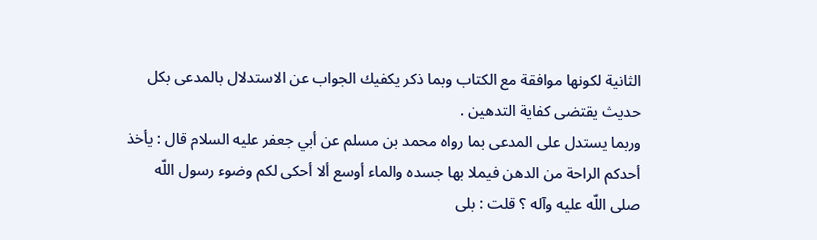الثانية لكونها موافقة مع الكتاب وبما ذكر يكفيك الجواب عن الاستدلال بالمدعى بكل حديث يقتضى كفاية التدهين .
وربما يستدل على المدعى بما رواه محمد بن مسلم عن أبي جعفر عليه السلام قال : يأخذ أحدكم الراحة من الدهن فيملا بها جسده والماء أوسع ألا أحكى لكم وضوء رسول اللّه صلى اللّه عليه وآله ؟ قلت : بلى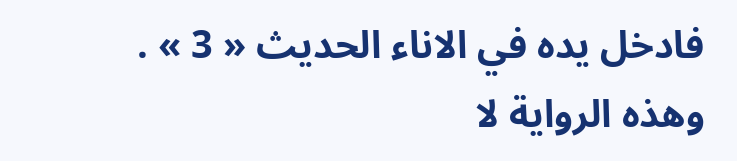فادخل يده في الاناء الحديث « 3 » .
وهذه الرواية لا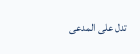تدل على المدعى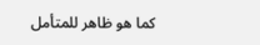كما هو ظاهر للمتأمل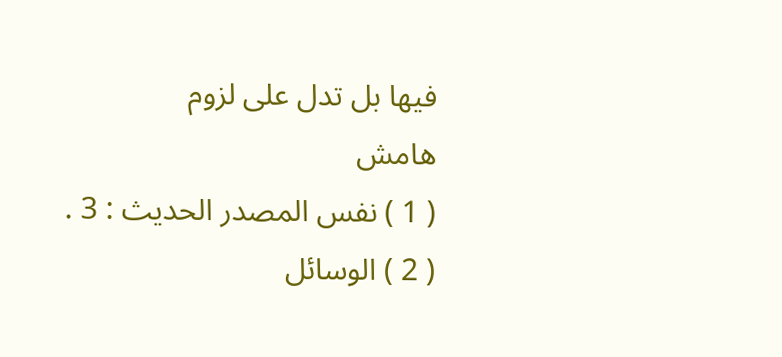فيها بل تدل على لزوم
هامش
( 1 ) نفس المصدر الحديث : 3 .
( 2 ) الوسائل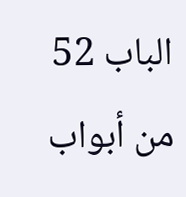الباب 52 من أبواب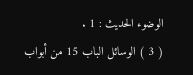الوضوء الحديث : 1 .
( 3 ) الوسائل الباب 15 من أبواب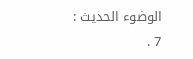الوضوء الحديث : 7 .